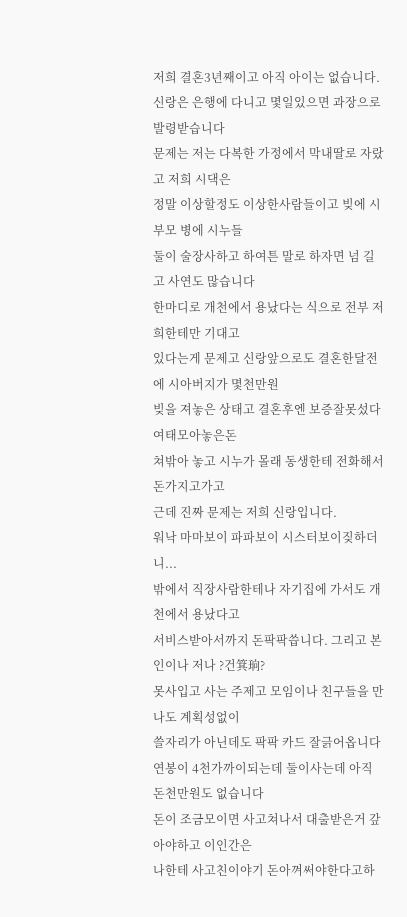저희 결혼3년째이고 아직 아이는 없습니다.
신랑은 은행에 다니고 몇일있으면 과장으로 발령받습니다
문제는 저는 다복한 가정에서 막내딸로 자랐고 저희 시댁은
정말 이상할정도 이상한사람들이고 빚에 시부모 병에 시누들
둘이 술장사하고 하여튼 말로 하자면 넘 길고 사연도 많습니다
한마디로 개천에서 용났다는 식으로 전부 저희한테만 기대고
있다는게 문제고 신랑앞으로도 결혼한달전에 시아버지가 몇천만원
빚을 져놓은 상태고 결혼후엔 보증잘못섰다 여태모아놓은돈
쳐밖아 놓고 시누가 몰래 동생한테 전화해서 돈가지고가고
근데 진짜 문제는 저희 신랑입니다.
워낙 마마보이 파파보이 시스터보이짖하더니...
밖에서 직장사람한테나 자기집에 가서도 개천에서 용났다고
서비스받아서까지 돈팍팍씁니다. 그리고 본인이나 저나 ?건箕珦?
못사입고 사는 주제고 모임이나 친구들을 만나도 계획성없이
쓸자리가 아닌데도 팍팍 카드 잘긁어옵니다
연봉이 4천가까이되는데 둘이사는데 아직 돈천만원도 없습니다
돈이 조금모이면 사고쳐나서 대출받은거 갚아야하고 이인간은
나한테 사고친이야기 돈아껴써야한다고하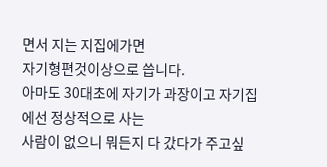면서 지는 지집에가면
자기형편것이상으로 씁니다.
아마도 30대초에 자기가 과장이고 자기집에선 정상적으로 사는
사람이 없으니 뭐든지 다 갔다가 주고싶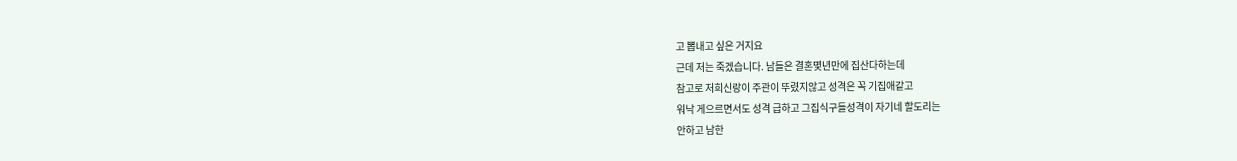고 뽑내고 싶은 거지요
근데 저는 죽겠습니다. 남들은 결혼몇년만에 집산다하는데
참고로 저희신랑이 주관이 뚜렸지않고 성격은 꼭 기집애같고
워낙 게으르면서도 성격 급하고 그집식구들성격이 자기네 할도리는
안하고 남한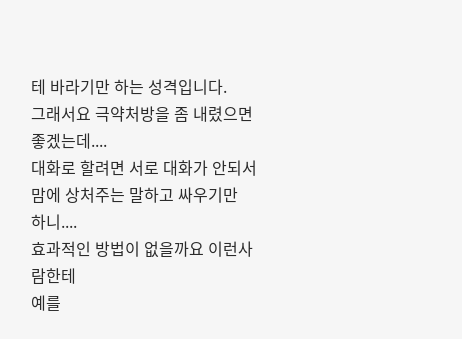테 바라기만 하는 성격입니다.
그래서요 극약처방을 좀 내렸으면 좋겠는데....
대화로 할려면 서로 대화가 안되서 맘에 상처주는 말하고 싸우기만
하니....
효과적인 방법이 없을까요 이런사람한테
예를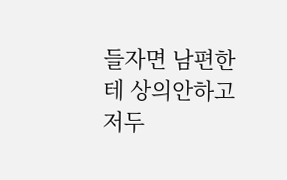들자면 남편한테 상의안하고 저두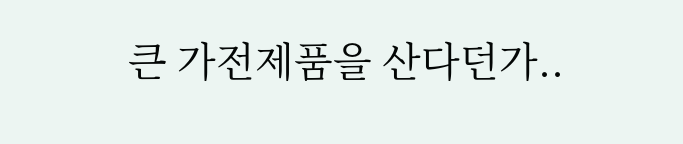큰 가전제품을 산다던가..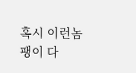혹시 이런놈팽이 다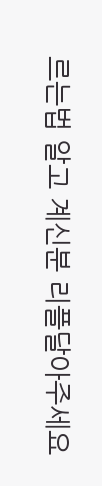르는법 알고 계신분 리플달아주세요